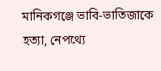মানিকগঞ্জে ভাবি-ভাতিজাকে হত্যা, নেপথ্যে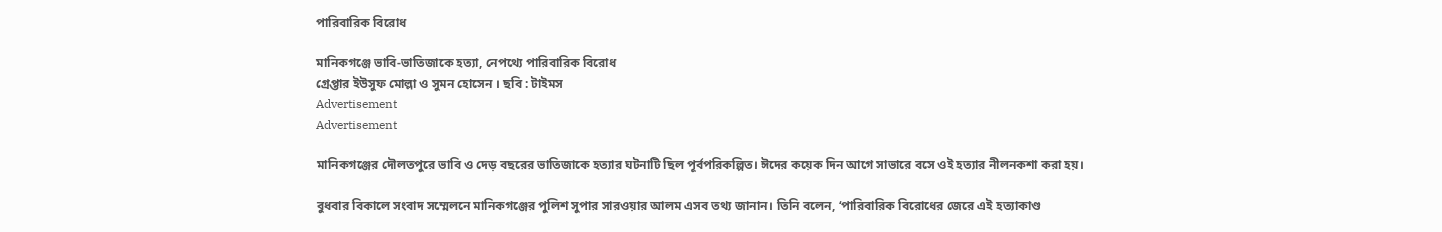পারিবারিক বিরোধ

মানিকগঞ্জে ভাবি-ভাতিজাকে হত্যা, নেপথ্যে পারিবারিক বিরোধ
গ্রেপ্তার ইউসুফ মোল্লা ও সুমন হোসেন । ছবি : টাইমস
Advertisement
Advertisement

মানিকগঞ্জের দৌলতপুরে ভাবি ও দেড় বছরের ভাতিজাকে হত্যার ঘটনাটি ছিল পূর্বপরিকল্পিত। ঈদের কয়েক দিন আগে সাভারে বসে ওই হত্যার নীলনকশা করা হয়।

বুধবার বিকালে সংবাদ সম্মেলনে মানিকগঞ্জের পুলিশ সুপার সারওয়ার আলম এসব তথ্য জানান। তিনি বলেন, ‘পারিবারিক বিরোধের জেরে এই হত্যাকাণ্ড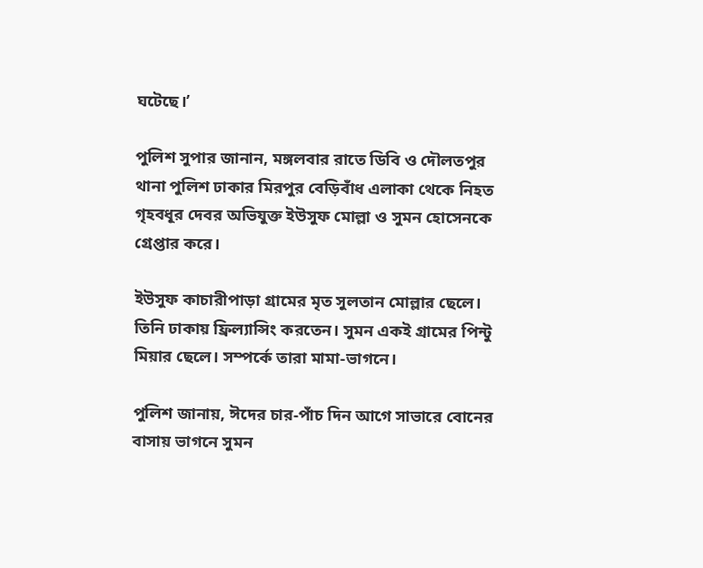ঘটেছে।’

পুলিশ সুপার জানান, মঙ্গলবার রাতে ডিবি ও দৌলতপুর থানা পুলিশ ঢাকার মিরপুর বেড়িবাঁধ এলাকা থেকে নিহত গৃহবধূর দেবর অভিযুক্ত ইউসুফ মোল্লা ও সুমন হোসেনকে গ্রেপ্তার করে।

ইউসুফ কাচারীপাড়া গ্রামের মৃত সুলতান মোল্লার ছেলে। তিনি ঢাকায় ফ্রিল্যান্সিং করতেন। সুমন একই গ্রামের পিন্টু মিয়ার ছেলে। সম্পর্কে তারা মামা-ভাগনে।

পুলিশ জানায়, ঈদের চার-পাঁচ দিন আগে সাভারে বোনের বাসায় ভাগনে সুমন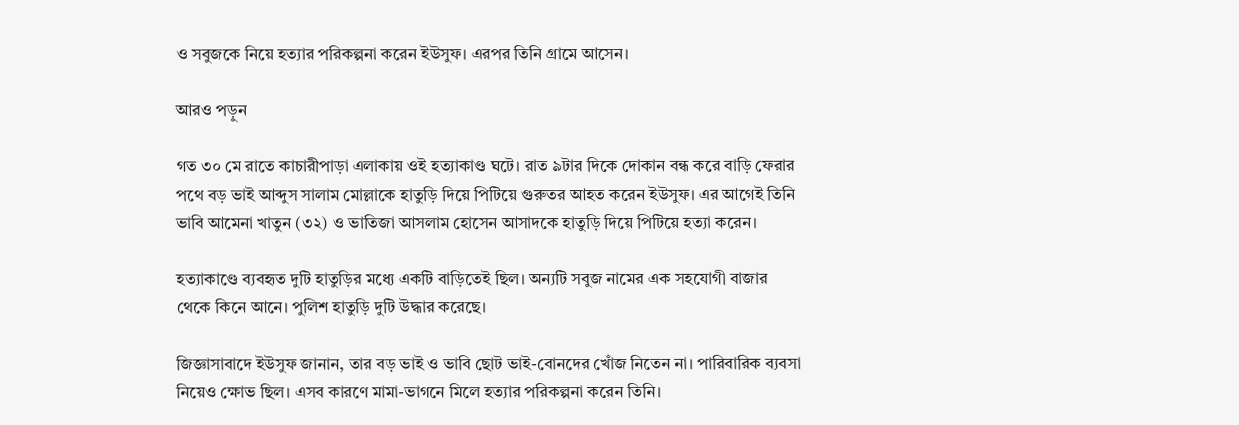ও সবুজকে নিয়ে হত্যার পরিকল্পনা করেন ইউসুফ। এরপর তিনি গ্রামে আসেন।

আরও পড়ুন

গত ৩০ মে রাতে কাচারীপাড়া এলাকায় ওই হত্যাকাণ্ড ঘটে। রাত ৯টার দিকে দোকান বন্ধ করে বাড়ি ফেরার পথে বড় ভাই আব্দুস সালাম মোল্লাকে হাতুড়ি দিয়ে পিটিয়ে গুরুতর আহত করেন ইউসুফ। এর আগেই তিনি ভাবি আমেনা খাতুন (৩২) ও ভাতিজা আসলাম হোসেন আসাদকে হাতুড়ি দিয়ে পিটিয়ে হত্যা করেন।

হত্যাকাণ্ডে ব্যবহৃত দুটি হাতুড়ির মধ্যে একটি বাড়িতেই ছিল। অন্যটি সবুজ নামের এক সহযোগী বাজার থেকে কিনে আনে। পুলিশ হাতুড়ি দুটি উদ্ধার করেছে।

জিজ্ঞাসাবাদে ইউসুফ জানান, তার বড় ভাই ও ভাবি ছোট ভাই-বোনদের খোঁজ নিতেন না। পারিবারিক ব্যবসা নিয়েও ক্ষোভ ছিল। এসব কারণে মামা-ভাগনে মিলে হত্যার পরিকল্পনা করেন তিনি।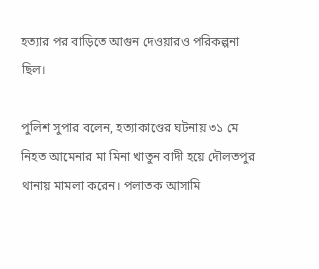হত্যার পর বাড়িতে আগুন দেওয়ারও পরিকল্পনা ছিল।

পুলিশ সুপার বলেন, হত্যাকাণ্ডের ঘটনায় ৩১ মে নিহত আমেনার মা মিনা খাতুন বাদী হয়ে দৌলতপুর থানায় মামলা করেন। পলাতক আসামি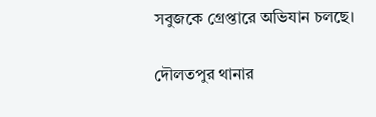সবুজকে গ্রেপ্তারে অভিযান চলছে।

দৌলতপুর থানার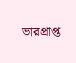ভারপ্রাপ্ত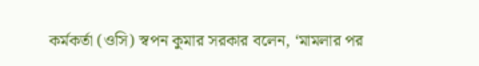কর্মকর্তা (ওসি) স্বপন কুমার সরকার বলেন, ‘মামলার পর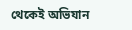থেকেই অভিযান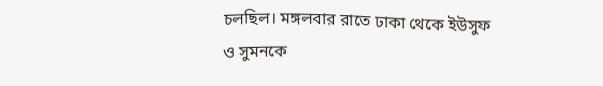চলছিল। মঙ্গলবার রাতে ঢাকা থেকে ইউসুফ ও সুমনকে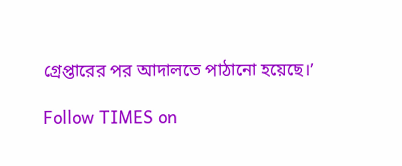গ্রেপ্তারের পর আদালতে পাঠানো হয়েছে।’

Follow TIMES on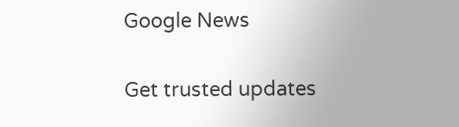Google News

Get trusted updates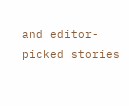and editor-picked stories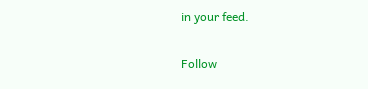in your feed.

Follow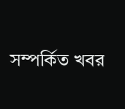সম্পর্কিত খবর